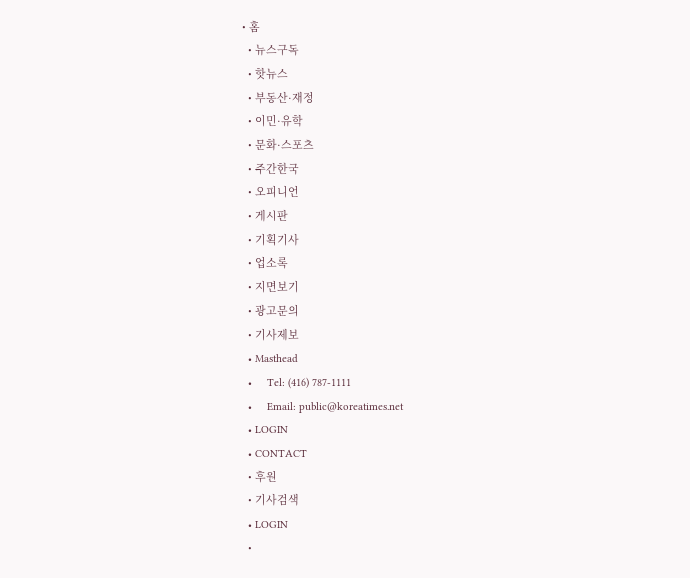• 홈
  • 뉴스구독
  • 핫뉴스
  • 부동산·재정
  • 이민·유학
  • 문화·스포츠
  • 주간한국
  • 오피니언
  • 게시판
  • 기획기사
  • 업소록
  • 지면보기
  • 광고문의
  • 기사제보
  • Masthead
  •     Tel: (416) 787-1111
  •     Email: public@koreatimes.net
  • LOGIN
  • CONTACT
  • 후원
  • 기사검색
  • LOGIN
  •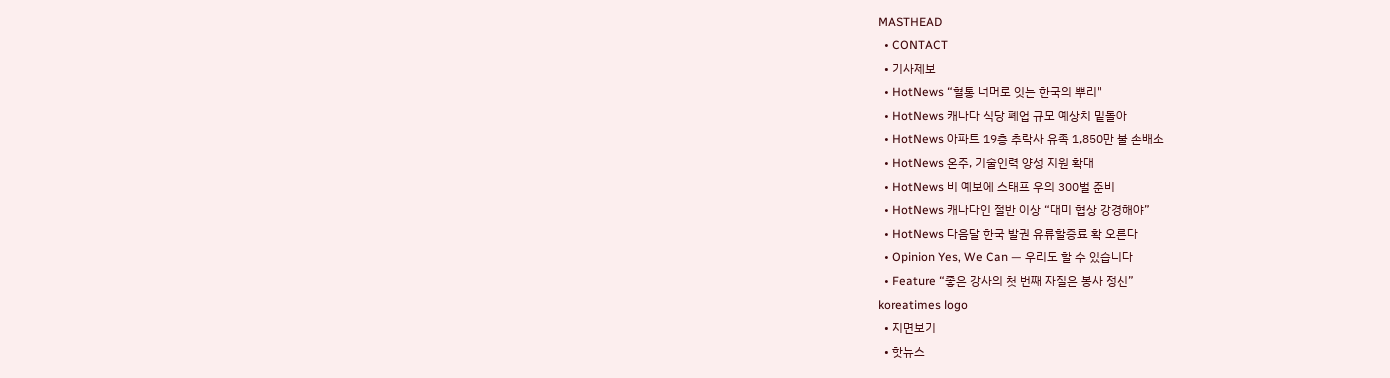MASTHEAD
  • CONTACT
  • 기사제보
  • HotNews “혈통 너머로 잇는 한국의 뿌리"
  • HotNews 캐나다 식당 폐업 규모 예상치 밑돌아
  • HotNews 아파트 19층 추락사 유족 1,850만 불 손배소
  • HotNews 온주, 기술인력 양성 지원 확대
  • HotNews 비 예보에 스태프 우의 300벌 준비
  • HotNews 캐나다인 절반 이상 “대미 협상 강경해야”
  • HotNews 다음달 한국 발권 유류할증료 확 오른다
  • Opinion Yes, We Can — 우리도 할 수 있습니다
  • Feature “좋은 강사의 첫 번째 자질은 봉사 정신”
koreatimes logo
  • 지면보기
  • 핫뉴스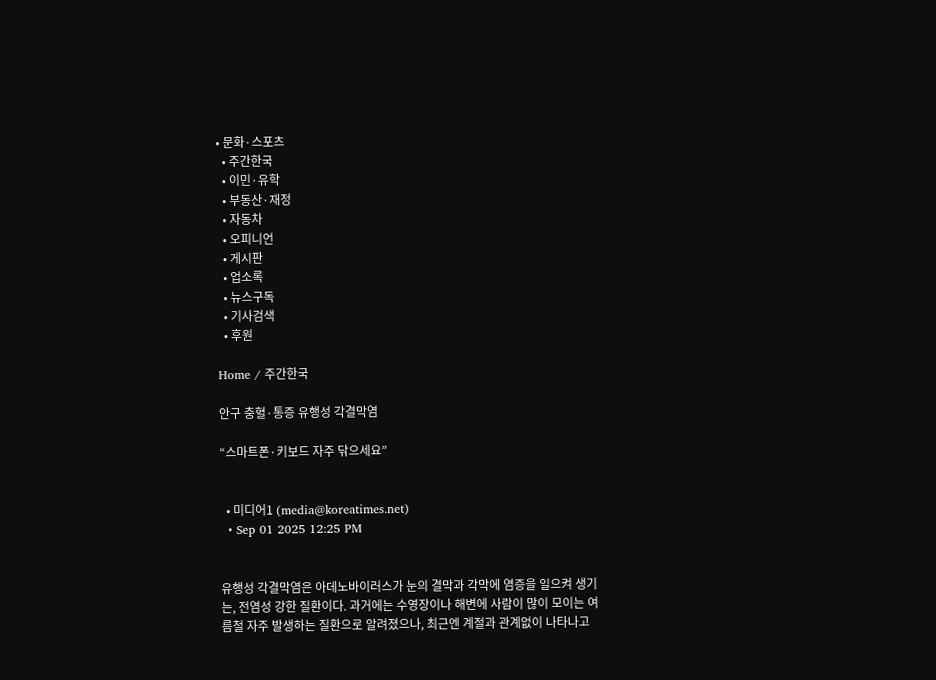• 문화·스포츠
  • 주간한국
  • 이민·유학
  • 부동산·재정
  • 자동차
  • 오피니언
  • 게시판
  • 업소록
  • 뉴스구독
  • 기사검색
  • 후원

Home / 주간한국

안구 충혈·통증 유행성 각결막염

“스마트폰·키보드 자주 닦으세요”


  • 미디어1 (media@koreatimes.net)
  • Sep 01 2025 12:25 PM


유행성 각결막염은 아데노바이러스가 눈의 결막과 각막에 염증을 일으켜 생기는, 전염성 강한 질환이다. 과거에는 수영장이나 해변에 사람이 많이 모이는 여름철 자주 발생하는 질환으로 알려졌으나, 최근엔 계절과 관계없이 나타나고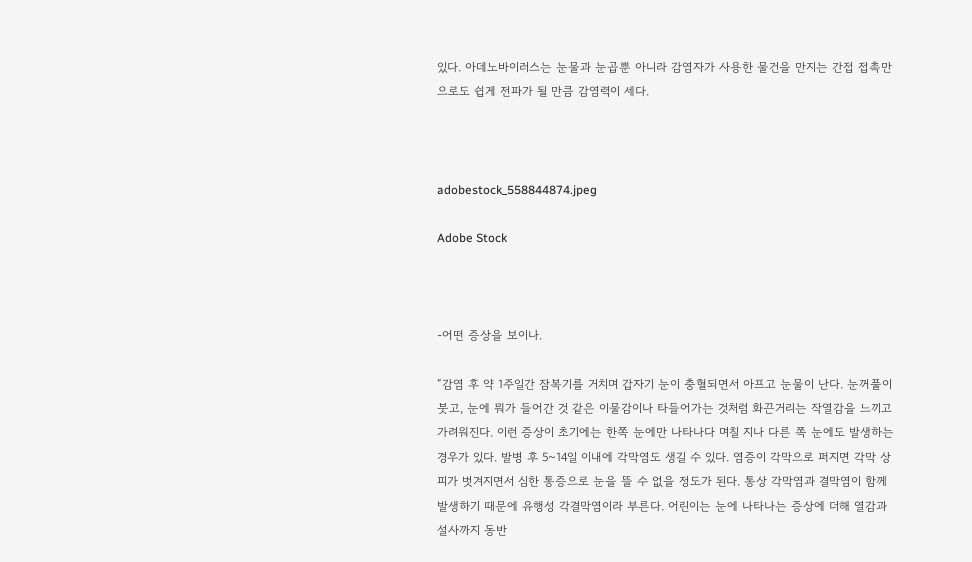있다. 아데노바이러스는 눈물과 눈곱뿐 아니라 감염자가 사용한 물건을 만지는 간접 접촉만으로도 쉽게 전파가 될 만큼 감염력이 세다.



adobestock_558844874.jpeg

Adobe Stock



-어떤 증상을 보이나.

“감염 후 약 1주일간 잠복기를 거치며 갑자기 눈이 충혈되면서 아프고 눈물이 난다. 눈꺼풀이 붓고, 눈에 뭐가 들어간 것 같은 이물감이나 타들어가는 것처럼 화끈거리는 작열감을 느끼고 가려워진다. 이런 증상이 초기에는 한쪽 눈에만 나타나다 며칠 지나 다른 쪽 눈에도 발생하는 경우가 있다. 발병 후 5~14일 이내에 각막염도 생길 수 있다. 염증이 각막으로 퍼지면 각막 상피가 벗겨지면서 심한 통증으로 눈을 뜰 수 없을 정도가 된다. 통상 각막염과 결막염이 함께 발생하기 때문에 유행성 각결막염이라 부른다. 어린이는 눈에 나타나는 증상에 더해 열감과 설사까지 동반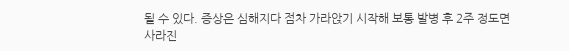될 수 있다. 증상은 심해지다 점차 가라앉기 시작해 보통 발병 후 2주 정도면 사라진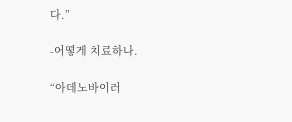다.”

-어떻게 치료하나.

“아데노바이러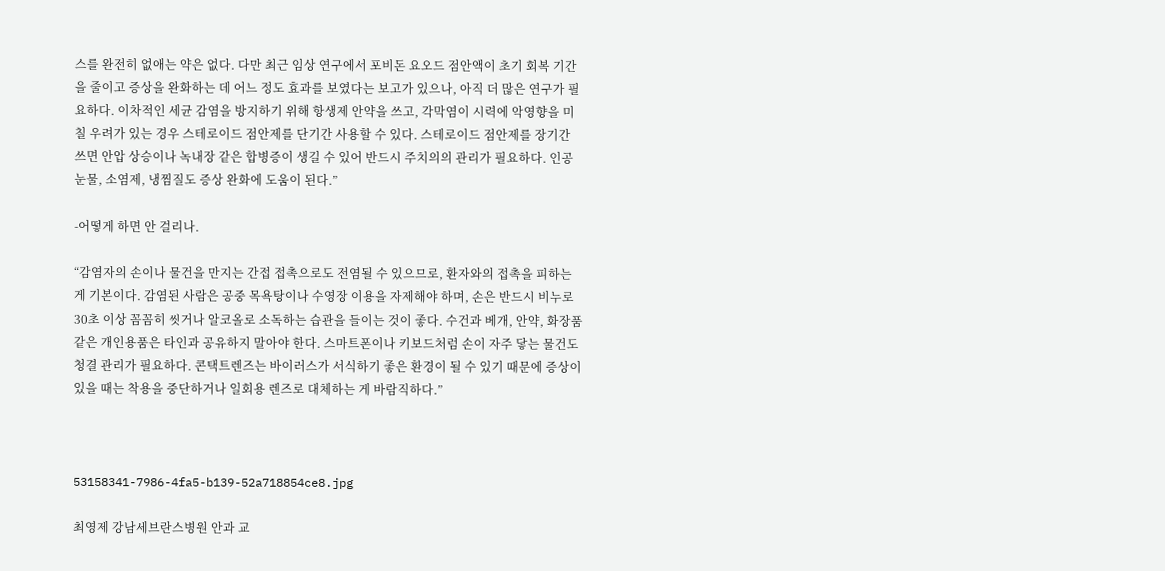스를 완전히 없애는 약은 없다. 다만 최근 임상 연구에서 포비돈 요오드 점안액이 초기 회복 기간을 줄이고 증상을 완화하는 데 어느 정도 효과를 보였다는 보고가 있으나, 아직 더 많은 연구가 필요하다. 이차적인 세균 감염을 방지하기 위해 항생제 안약을 쓰고, 각막염이 시력에 악영향을 미칠 우려가 있는 경우 스테로이드 점안제를 단기간 사용할 수 있다. 스테로이드 점안제를 장기간 쓰면 안압 상승이나 녹내장 같은 합병증이 생길 수 있어 반드시 주치의의 관리가 필요하다. 인공눈물, 소염제, 냉찜질도 증상 완화에 도움이 된다.”

-어떻게 하면 안 걸리나.

“감염자의 손이나 물건을 만지는 간접 접촉으로도 전염될 수 있으므로, 환자와의 접촉을 피하는 게 기본이다. 감염된 사람은 공중 목욕탕이나 수영장 이용을 자제해야 하며, 손은 반드시 비누로 30초 이상 꼼꼼히 씻거나 알코올로 소독하는 습관을 들이는 것이 좋다. 수건과 베개, 안약, 화장품 같은 개인용품은 타인과 공유하지 말아야 한다. 스마트폰이나 키보드처럼 손이 자주 닿는 물건도 청결 관리가 필요하다. 콘택트렌즈는 바이러스가 서식하기 좋은 환경이 될 수 있기 때문에 증상이 있을 때는 착용을 중단하거나 일회용 렌즈로 대체하는 게 바람직하다.”



53158341-7986-4fa5-b139-52a718854ce8.jpg

최영제 강남세브란스병원 안과 교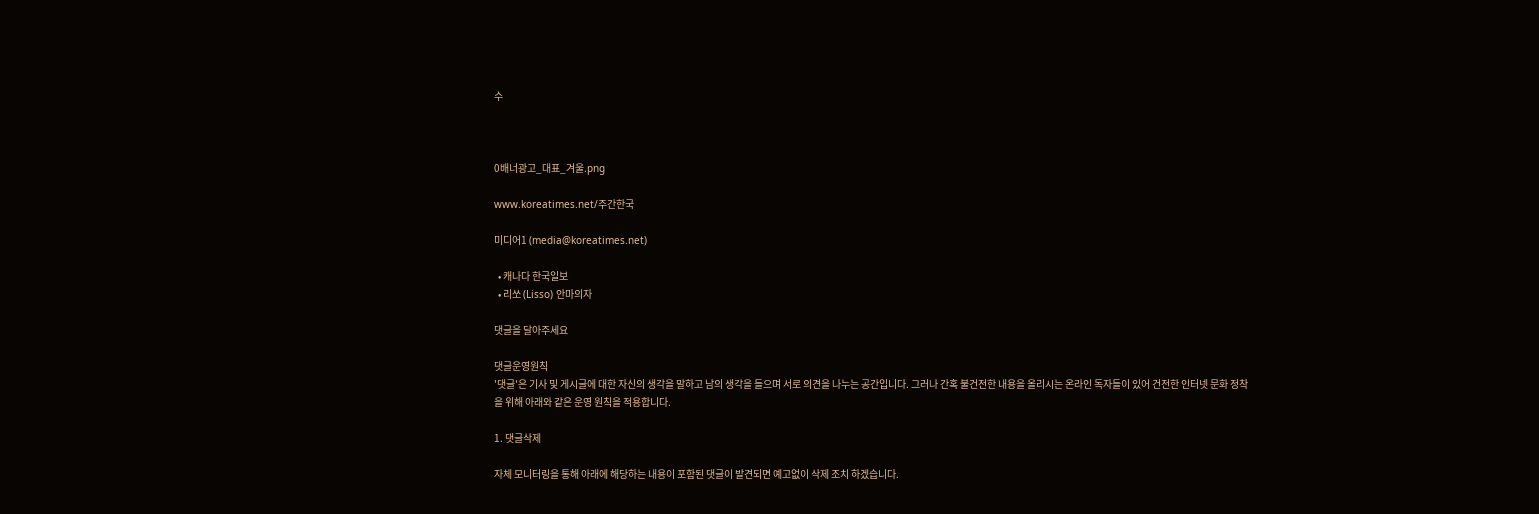수



0배너광고_대표_겨울.png

www.koreatimes.net/주간한국

미디어1 (media@koreatimes.net)

  • 캐나다 한국일보
  • 리쏘 (Lisso) 안마의자

댓글을 달아주세요

댓글운영원칙
'댓글'은 기사 및 게시글에 대한 자신의 생각을 말하고 남의 생각을 들으며 서로 의견을 나누는 공간입니다. 그러나 간혹 불건전한 내용을 올리시는 온라인 독자들이 있어 건전한 인터넷 문화 정착을 위해 아래와 같은 운영 원칙을 적용합니다.

1. 댓글삭제

자체 모니터링을 통해 아래에 해당하는 내용이 포함된 댓글이 발견되면 예고없이 삭제 조치 하겠습니다.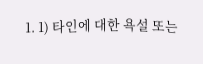1. 1) 타인에 대한 욕설 또는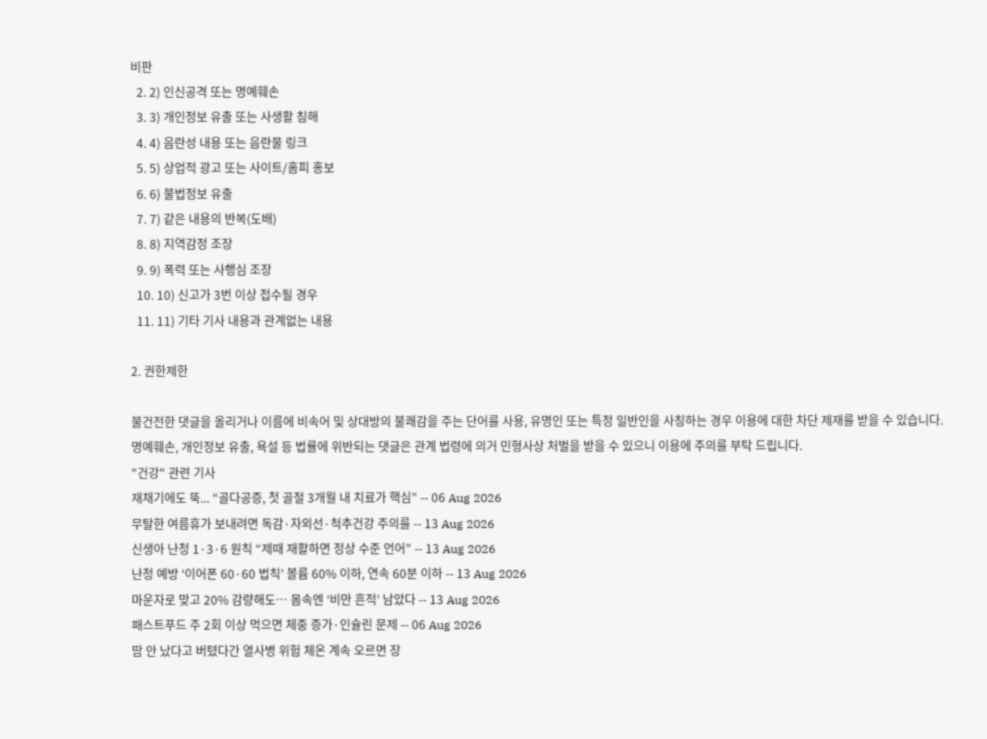비판
  2. 2) 인신공격 또는 명예훼손
  3. 3) 개인정보 유출 또는 사생활 침해
  4. 4) 음란성 내용 또는 음란물 링크
  5. 5) 상업적 광고 또는 사이트/홈피 홍보
  6. 6) 불법정보 유출
  7. 7) 같은 내용의 반복(도배)
  8. 8) 지역감정 조장
  9. 9) 폭력 또는 사행심 조장
  10. 10) 신고가 3번 이상 접수될 경우
  11. 11) 기타 기사 내용과 관계없는 내용

2. 권한제한

불건전한 댓글을 올리거나 이름에 비속어 및 상대방의 불쾌감을 주는 단어를 사용, 유명인 또는 특정 일반인을 사칭하는 경우 이용에 대한 차단 제재를 받을 수 있습니다.
명예훼손, 개인정보 유출, 욕설 등 법률에 위반되는 댓글은 관계 법령에 의거 민형사상 처벌을 받을 수 있으니 이용에 주의를 부탁 드립니다.
"건강" 관련 기사
재채기에도 뚝... “골다공증, 첫 골절 3개월 내 치료가 핵심” -- 06 Aug 2026
무탈한 여름휴가 보내려면 독감·자외선·척추건강 주의를 -- 13 Aug 2026
신생아 난청 1·3·6 원칙 “제때 재활하면 정상 수준 언어” -- 13 Aug 2026
난청 예방 ‘이어폰 60·60 법칙’ 볼륨 60% 이하, 연속 60분 이하 -- 13 Aug 2026
마운자로 맞고 20% 감량해도… 몸속엔 ‘비만 흔적’ 남았다 -- 13 Aug 2026
패스트푸드 주 2회 이상 먹으면 체중 증가·인슐린 문제 -- 06 Aug 2026
땀 안 났다고 버텼다간 열사병 위험 체온 계속 오르면 장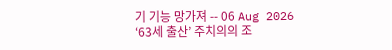기 기능 망가져 -- 06 Aug 2026
‘63세 출산’ 주치의의 조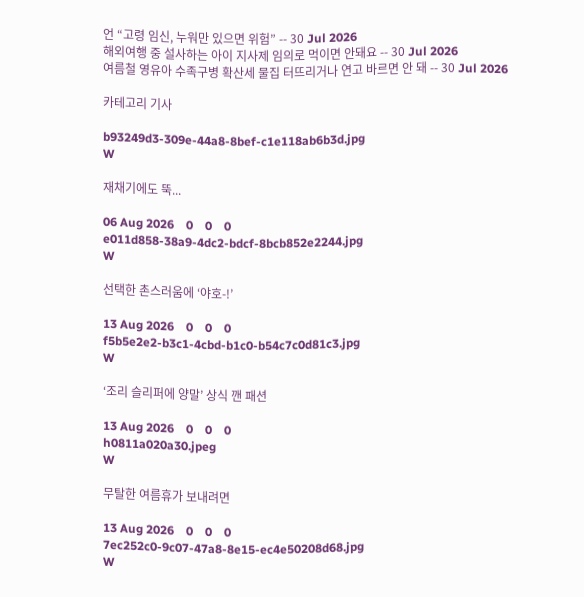언 “고령 임신, 누워만 있으면 위험” -- 30 Jul 2026
해외여행 중 설사하는 아이 지사제 임의로 먹이면 안돼요 -- 30 Jul 2026
여름철 영유아 수족구병 확산세 물집 터뜨리거나 연고 바르면 안 돼 -- 30 Jul 2026

카테고리 기사

b93249d3-309e-44a8-8bef-c1e118ab6b3d.jpg
W

재채기에도 뚝...

06 Aug 2026    0    0    0
e011d858-38a9-4dc2-bdcf-8bcb852e2244.jpg
W

선택한 촌스러움에 ‘야호-!’

13 Aug 2026    0    0    0
f5b5e2e2-b3c1-4cbd-b1c0-b54c7c0d81c3.jpg
W

‘조리 슬리퍼에 양말’ 상식 깬 패션

13 Aug 2026    0    0    0
h0811a020a30.jpeg
W

무탈한 여름휴가 보내려면

13 Aug 2026    0    0    0
7ec252c0-9c07-47a8-8e15-ec4e50208d68.jpg
W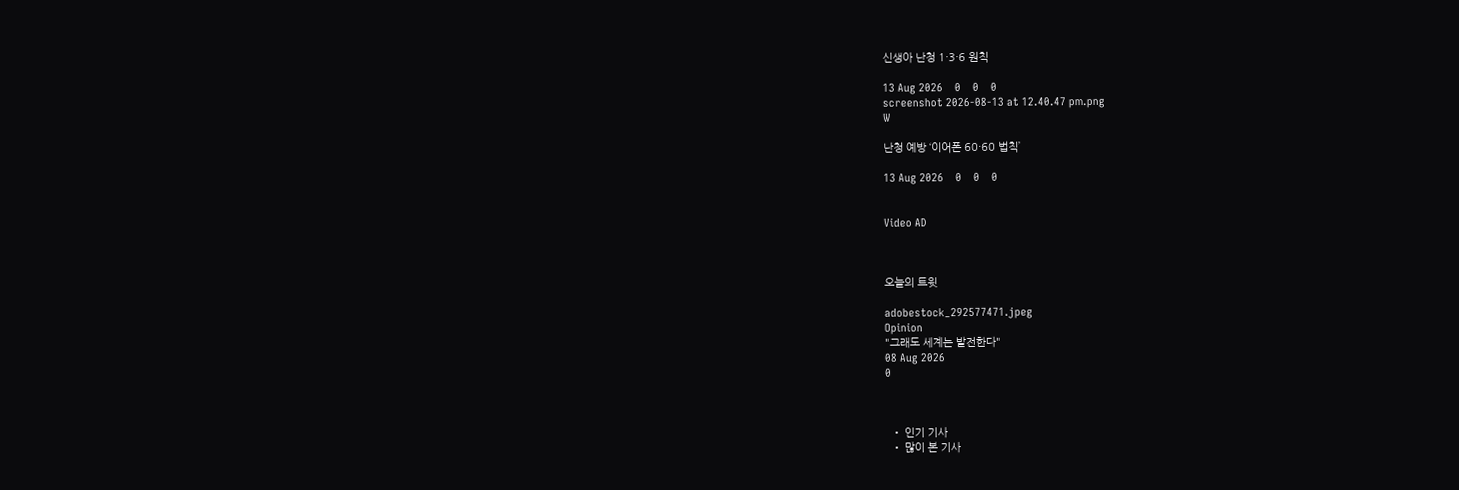신생아 난청 1·3·6 원칙

13 Aug 2026    0    0    0
screenshot 2026-08-13 at 12.40.47 pm.png
W

난청 예방 ‘이어폰 60·60 법칙’

13 Aug 2026    0    0    0


Video AD



오늘의 트윗

adobestock_292577471.jpeg
Opinion
"그래도 세계는 발전한다"
08 Aug 2026
0



  • 인기 기사
  • 많이 본 기사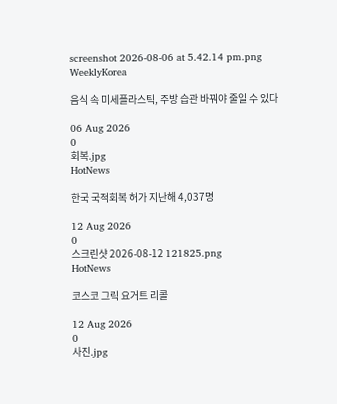screenshot 2026-08-06 at 5.42.14 pm.png
WeeklyKorea

음식 속 미세플라스틱, 주방 습관 바꿔야 줄일 수 있다

06 Aug 2026
0
회복.jpg
HotNews

한국 국적회복 허가 지난해 4,037명

12 Aug 2026
0
스크린샷 2026-08-12 121825.png
HotNews

코스코 그릭 요거트 리콜

12 Aug 2026
0
사진.jpg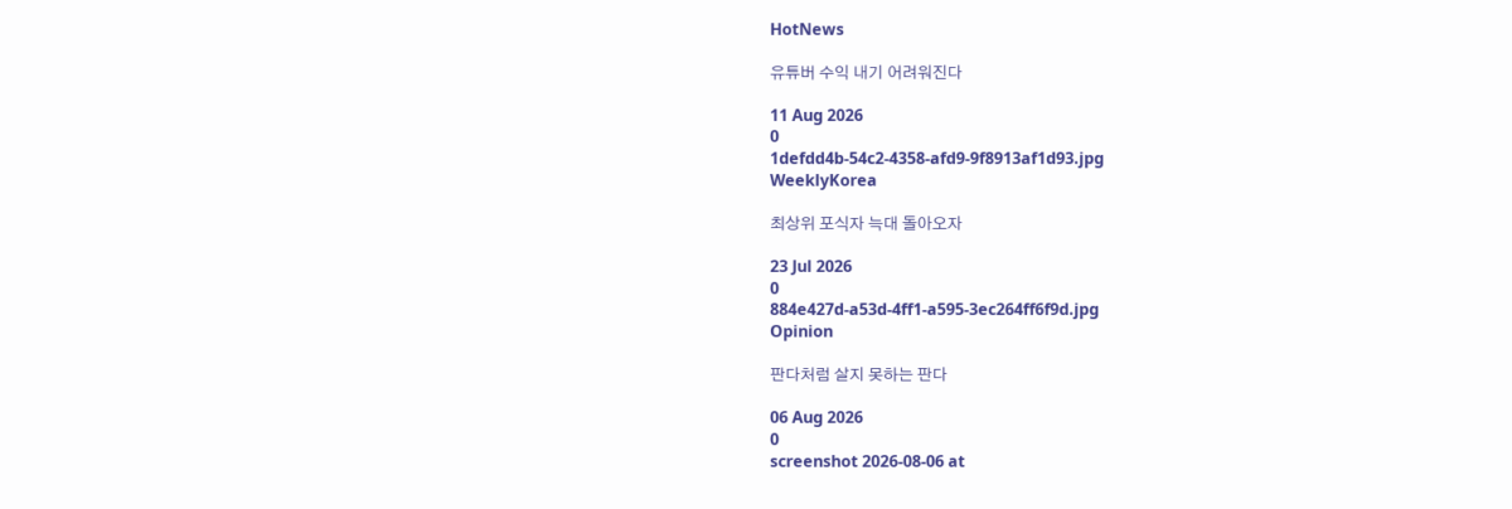HotNews

유튜버 수익 내기 어려워진다

11 Aug 2026
0
1defdd4b-54c2-4358-afd9-9f8913af1d93.jpg
WeeklyKorea

최상위 포식자 늑대 돌아오자

23 Jul 2026
0
884e427d-a53d-4ff1-a595-3ec264ff6f9d.jpg
Opinion

판다처럼 살지 못하는 판다

06 Aug 2026
0
screenshot 2026-08-06 at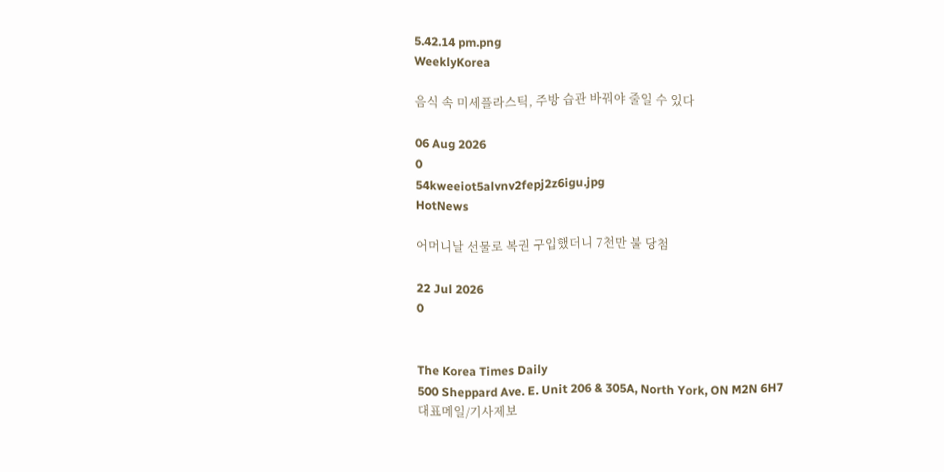5.42.14 pm.png
WeeklyKorea

음식 속 미세플라스틱, 주방 습관 바꿔야 줄일 수 있다

06 Aug 2026
0
54kweeiot5alvnv2fepj2z6igu.jpg
HotNews

어머니날 선물로 복권 구입했더니 7천만 불 당첨

22 Jul 2026
0


The Korea Times Daily
500 Sheppard Ave. E. Unit 206 & 305A, North York, ON M2N 6H7
대표메일/기사제보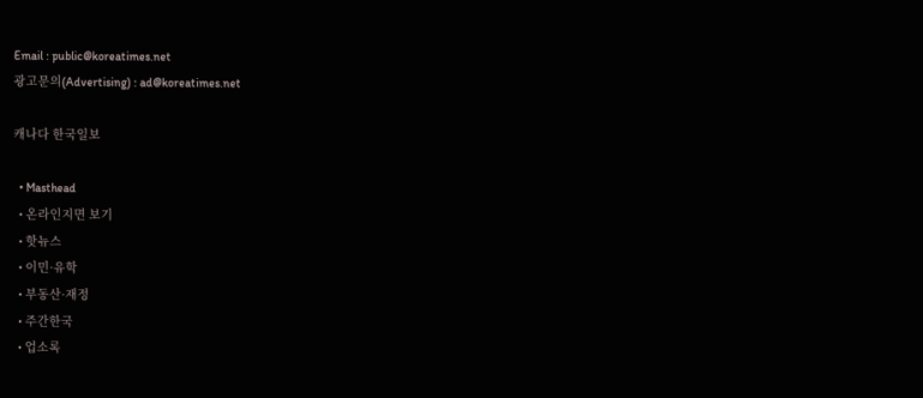Email : public@koreatimes.net
광고문의(Advertising) : ad@koreatimes.net

캐나다 한국일보

  • Masthead
  • 온라인지면 보기
  • 핫뉴스
  • 이민·유학
  • 부동산·재정
  • 주간한국
  • 업소록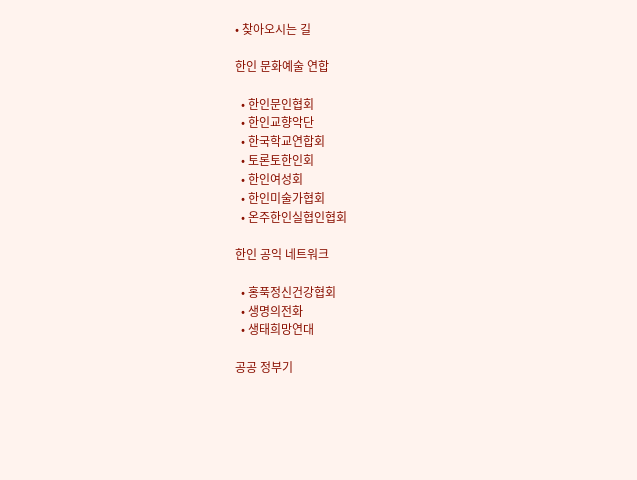• 찾아오시는 길

한인 문화예술 연합

  • 한인문인협회
  • 한인교향악단
  • 한국학교연합회
  • 토론토한인회
  • 한인여성회
  • 한인미술가협회
  • 온주한인실협인협회

한인 공익 네트워크

  • 홍푹정신건강협회
  • 생명의전화
  • 생태희망연대

공공 정부기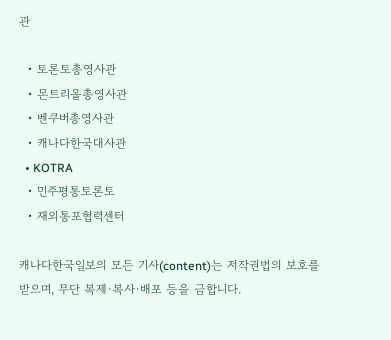관

  • 토론토총영사관
  • 몬트리올총영사관
  • 벤쿠버총영사관
  • 캐나다한국대사관
  • KOTRA
  • 민주평통토론토
  • 재외통포협력센터

캐나다한국일보의 모든 기사(content)는 저작권법의 보호를 받으며, 무단 복제·복사·배포 등을 금합니다.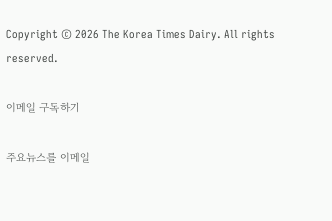Copyright © 2026 The Korea Times Dairy. All rights reserved.

이메일 구독하기

주요뉴스를 이메일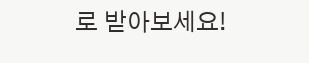로 받아보세요!